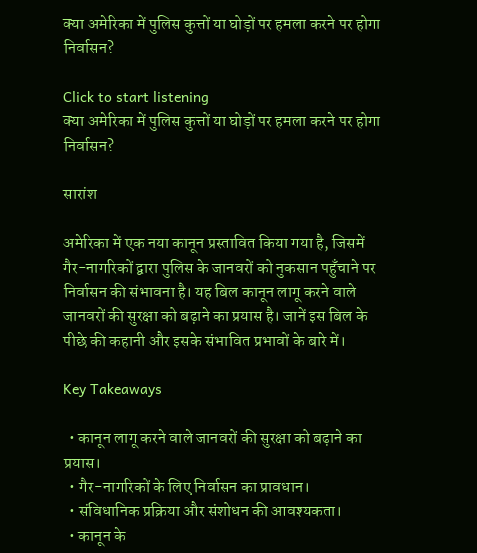क्या अमेरिका में पुलिस कुत्तों या घोड़ों पर हमला करने पर होगा निर्वासन?

Click to start listening
क्या अमेरिका में पुलिस कुत्तों या घोड़ों पर हमला करने पर होगा निर्वासन?

सारांश

अमेरिका में एक नया कानून प्रस्तावित किया गया है, जिसमें गैर-नागरिकों द्वारा पुलिस के जानवरों को नुकसान पहुँचाने पर निर्वासन की संभावना है। यह बिल कानून लागू करने वाले जानवरों की सुरक्षा को बढ़ाने का प्रयास है। जानें इस बिल के पीछे की कहानी और इसके संभावित प्रभावों के बारे में।

Key Takeaways

  • कानून लागू करने वाले जानवरों की सुरक्षा को बढ़ाने का प्रयास।
  • गैर-नागरिकों के लिए निर्वासन का प्रावधान।
  • संविधानिक प्रक्रिया और संशोधन की आवश्यकता।
  • कानून के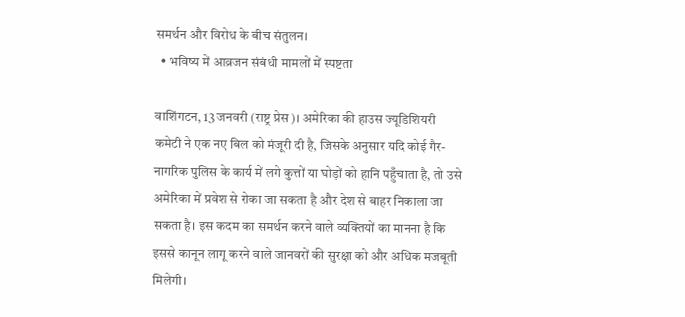समर्थन और विरोध के बीच संतुलन।
  • भविष्य में आव्रजन संबंधी मामलों में स्पष्टता

वाशिंगटन, 13 जनवरी (राष्ट्र प्रेस)। अमेरिका की हाउस ज्यूडिशियरी कमेटी ने एक नए बिल को मंजूरी दी है, जिसके अनुसार यदि कोई गैर-नागरिक पुलिस के कार्य में लगे कुत्तों या घोड़ों को हानि पहुँचाता है, तो उसे अमेरिका में प्रवेश से रोका जा सकता है और देश से बाहर निकाला जा सकता है। इस कदम का समर्थन करने वाले व्यक्तियों का मानना है कि इससे कानून लागू करने वाले जानवरों की सुरक्षा को और अधिक मजबूती मिलेगी।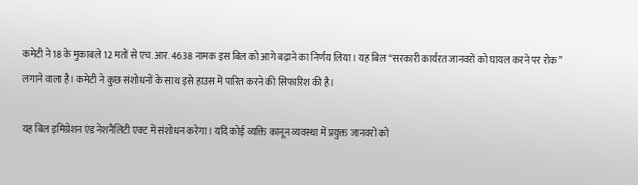कमेटी ने 18 के मुकाबले 12 मतों से एच.आर. 4638 नामक इस बिल को आगे बढ़ाने का निर्णय लिया। यह बिल “सरकारी कार्यरत जानवरों को घायल करने पर रोक” लगाने वाला है। कमेटी ने कुछ संशोधनों के साथ इसे हाउस में पारित करने की सिफारिश की है।

यह बिल इमिग्रेशन एंड नेशनैलिटी एक्ट में संशोधन करेगा। यदि कोई व्यक्ति कानून व्यवस्था में प्रयुक्त जानवरों को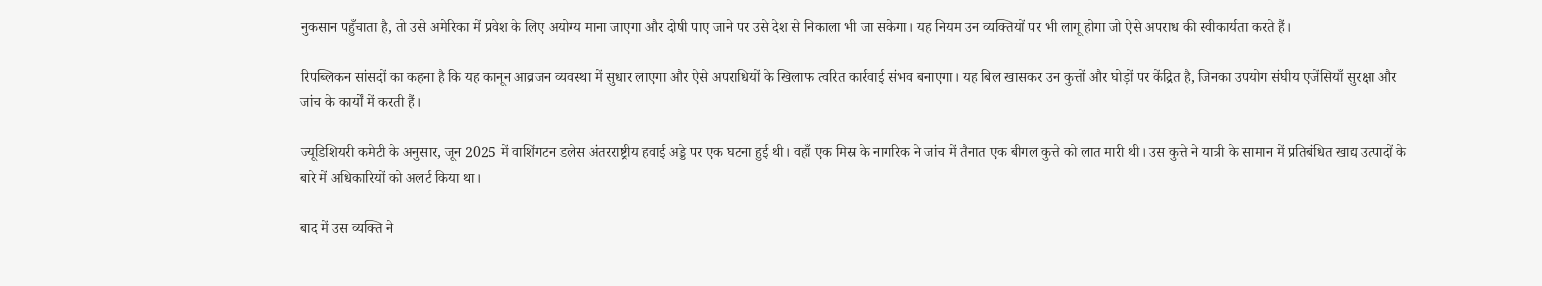नुकसान पहुँचाता है, तो उसे अमेरिका में प्रवेश के लिए अयोग्य माना जाएगा और दोषी पाए जाने पर उसे देश से निकाला भी जा सकेगा। यह नियम उन व्यक्तियों पर भी लागू होगा जो ऐसे अपराध की स्वीकार्यता करते हैं।

रिपब्लिकन सांसदों का कहना है कि यह कानून आव्रजन व्यवस्था में सुधार लाएगा और ऐसे अपराधियों के खिलाफ त्वरित कार्रवाई संभव बनाएगा। यह बिल खासकर उन कुत्तों और घोड़ों पर केंद्रित है, जिनका उपयोग संघीय एजेंसियाँ सुरक्षा और जांच के कार्यों में करती हैं।

ज्यूडिशियरी कमेटी के अनुसार, जून 2025 में वाशिंगटन डलेस अंतरराष्ट्रीय हवाई अड्डे पर एक घटना हुई थी। वहाँ एक मिस्र के नागरिक ने जांच में तैनात एक बीगल कुत्ते को लात मारी थी। उस कुत्ते ने यात्री के सामान में प्रतिबंधित खाद्य उत्पादों के बारे में अधिकारियों को अलर्ट किया था।

बाद में उस व्यक्ति ने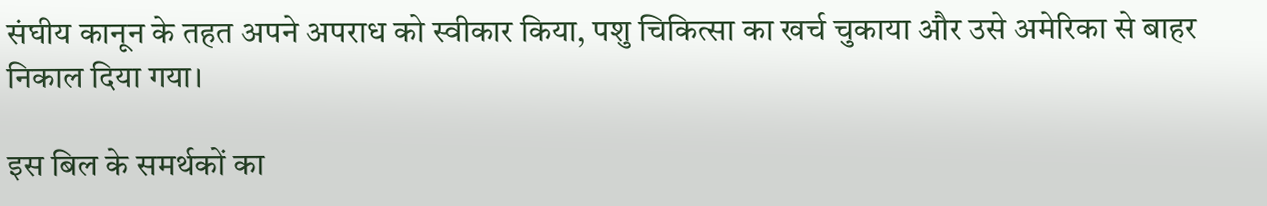संघीय कानून के तहत अपने अपराध को स्वीकार किया, पशु चिकित्सा का खर्च चुकाया और उसे अमेरिका से बाहर निकाल दिया गया।

इस बिल के समर्थकों का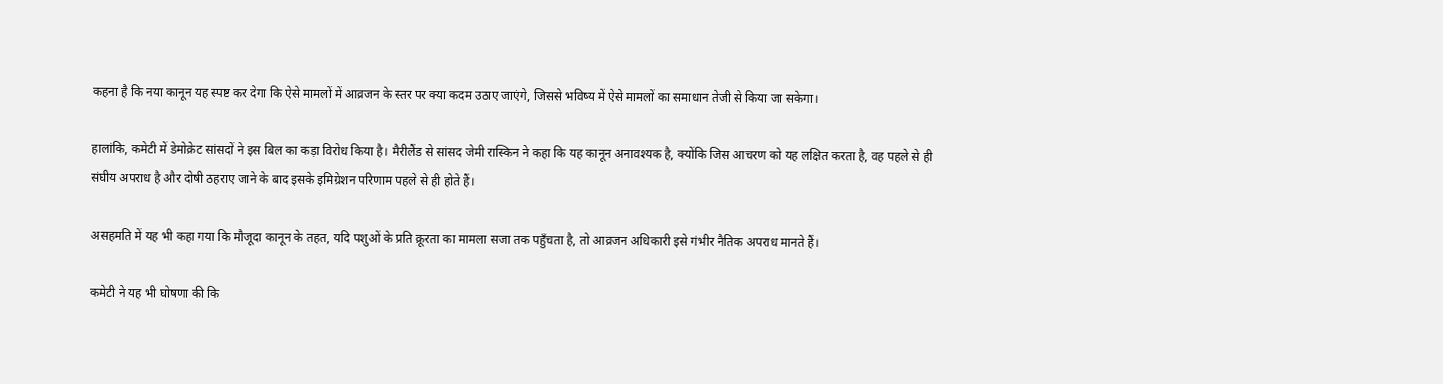कहना है कि नया कानून यह स्पष्ट कर देगा कि ऐसे मामलों में आव्रजन के स्तर पर क्या कदम उठाए जाएंगे, जिससे भविष्य में ऐसे मामलों का समाधान तेजी से किया जा सकेगा।

हालांकि, कमेटी में डेमोक्रेट सांसदों ने इस बिल का कड़ा विरोध किया है। मैरीलैंड से सांसद जेमी रास्किन ने कहा कि यह कानून अनावश्यक है, क्योंकि जिस आचरण को यह लक्षित करता है, वह पहले से ही संघीय अपराध है और दोषी ठहराए जाने के बाद इसके इमिग्रेशन परिणाम पहले से ही होते हैं।

असहमति में यह भी कहा गया कि मौजूदा कानून के तहत, यदि पशुओं के प्रति क्रूरता का मामला सजा तक पहुँचता है, तो आव्रजन अधिकारी इसे गंभीर नैतिक अपराध मानते हैं।

कमेटी ने यह भी घोषणा की कि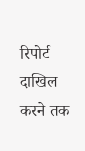रिपोर्ट दाखिल करने तक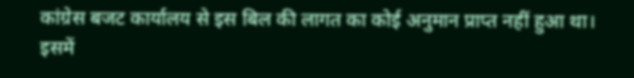कांग्रेस बजट कार्यालय से इस बिल की लागत का कोई अनुमान प्राप्त नहीं हुआ था। इसमें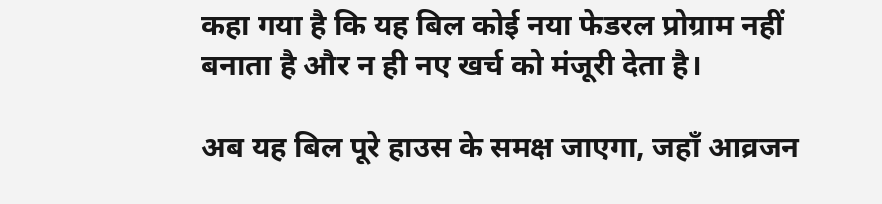कहा गया है कि यह बिल कोई नया फेडरल प्रोग्राम नहीं बनाता है और न ही नए खर्च को मंजूरी देता है।

अब यह बिल पूरे हाउस के समक्ष जाएगा, जहाँ आव्रजन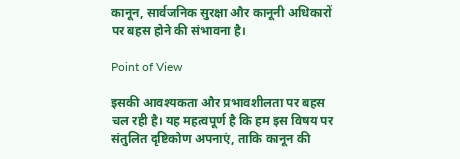कानून, सार्वजनिक सुरक्षा और कानूनी अधिकारों पर बहस होने की संभावना है।

Point of View

इसकी आवश्यकता और प्रभावशीलता पर बहस चल रही है। यह महत्वपूर्ण है कि हम इस विषय पर संतुलित दृष्टिकोण अपनाएं, ताकि कानून की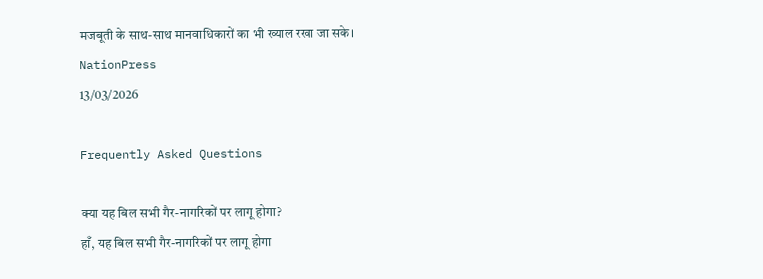मजबूती के साथ-साथ मानवाधिकारों का भी ख्याल रखा जा सके।
NationPress
13/03/2026

Frequently Asked Questions

क्या यह बिल सभी गैर-नागरिकों पर लागू होगा?
हाँ, यह बिल सभी गैर-नागरिकों पर लागू होगा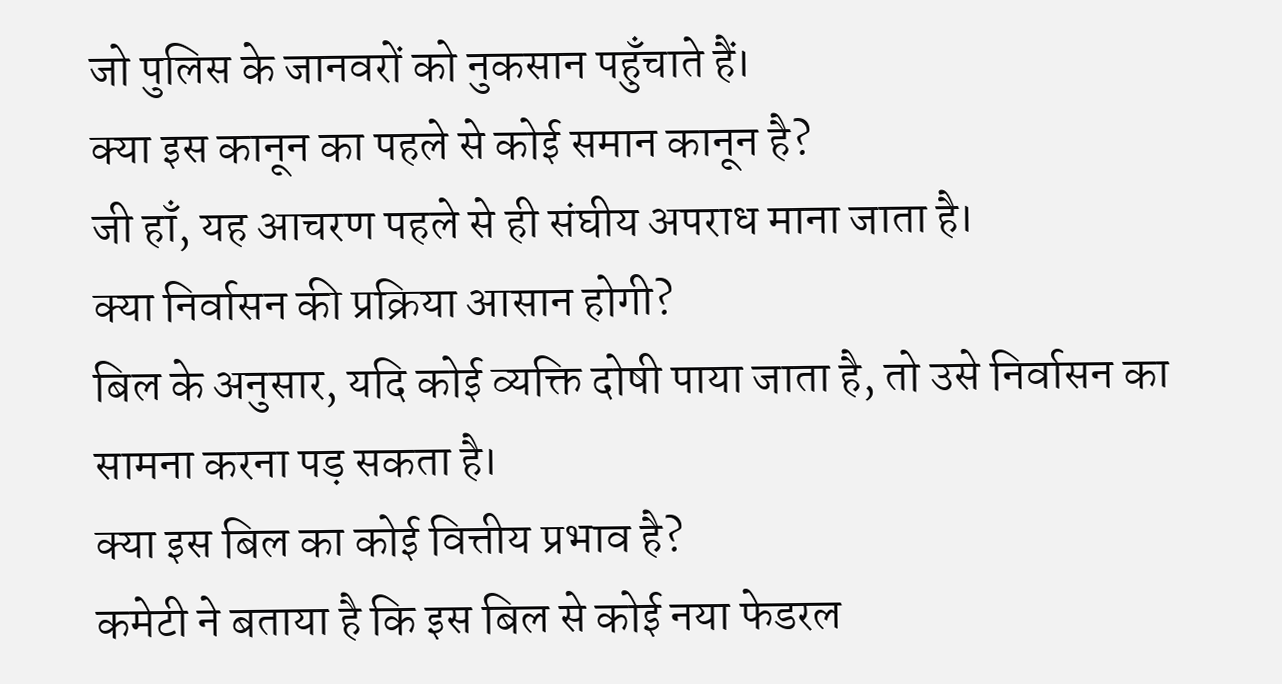जो पुलिस के जानवरों को नुकसान पहुँचाते हैं।
क्या इस कानून का पहले से कोई समान कानून है?
जी हाँ, यह आचरण पहले से ही संघीय अपराध माना जाता है।
क्या निर्वासन की प्रक्रिया आसान होगी?
बिल के अनुसार, यदि कोई व्यक्ति दोषी पाया जाता है, तो उसे निर्वासन का सामना करना पड़ सकता है।
क्या इस बिल का कोई वित्तीय प्रभाव है?
कमेटी ने बताया है कि इस बिल से कोई नया फेडरल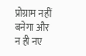प्रोग्राम नहीं बनेगा और न ही नए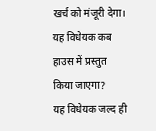खर्च को मंजूरी देगा।
यह विधेयक कब हाउस में प्रस्तुत किया जाएगा?
यह विधेयक जल्द ही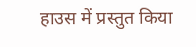हाउस में प्रस्तुत किया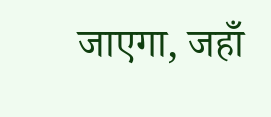जाएगा, जहाँ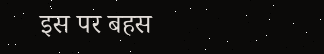इस पर बहस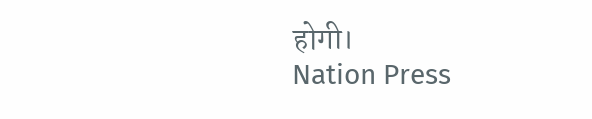होगी।
Nation Press